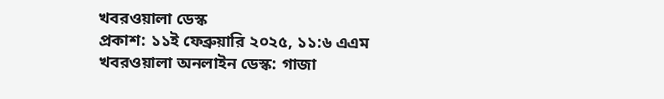খবরওয়ালা ডেস্ক
প্রকাশ: ১১ই ফেব্রুয়ারি ২০২৫, ১১:৬ এএম
খবরওয়ালা অনলাইন ডেস্ক: গাজা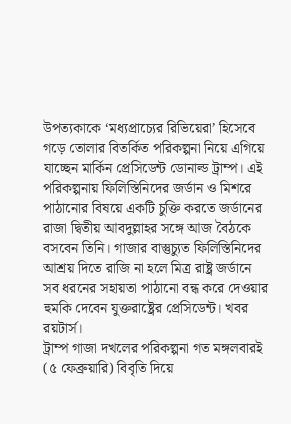উপত্যকাকে ‘মধ্যপ্রাচ্যের রিভিয়েরা’ হিসেবে গড়ে তোলার বিতর্কিত পরিকল্পনা নিয়ে এগিয়ে যাচ্ছেন মার্কিন প্রেসিডেন্ট ডোনাল্ড ট্রাম্প। এই পরিকল্পনায় ফিলিস্তিনিদের জর্ডান ও মিশরে পাঠানোর বিষয়ে একটি চুক্তি করতে জর্ডানের রাজা দ্বিতীয় আবদুল্লাহর সঙ্গে আজ বৈঠকে বসবেন তিনি। গাজার বাস্তুচ্যুত ফিলিস্তিনিদের আশ্রয় দিতে রাজি না হলে মিত্র রাষ্ট্র জর্ডানে সব ধরনের সহায়তা পাঠানো বন্ধ করে দেওয়ার হুমকি দেবেন যুক্তরাষ্ট্রের প্রেসিডেন্ট। খবর রয়টার্স।
ট্রাম্প গাজা দখলের পরিকল্পনা গত মঙ্গলবারই (৫ ফেব্রুয়ারি) বিবৃতি দিয়ে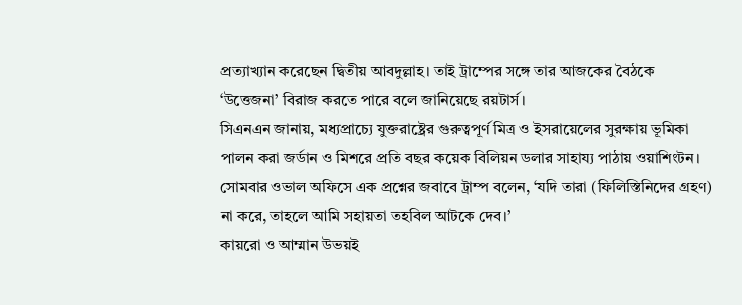প্রত্যাখ্যান করেছেন দ্বিতীয় আবদুল্লাহ। তাই ট্রাম্পের সঙ্গে তার আজকের বৈঠকে ‘উত্তেজনা’ বিরাজ করতে পারে বলে জানিয়েছে রয়টার্স।
সিএনএন জানায়, মধ্যপ্রাচ্যে যুক্তরাষ্ট্রের গুরুত্বপূর্ণ মিত্র ও ইসরায়েলের সুরক্ষায় ভূমিকা পালন করা জর্ডান ও মিশরে প্রতি বছর কয়েক বিলিয়ন ডলার সাহায্য পাঠায় ওয়াশিংটন।
সোমবার ওভাল অফিসে এক প্রশ্নের জবাবে ট্রাম্প বলেন, ‘যদি তারা (ফিলিস্তিনিদের গ্রহণ) না করে, তাহলে আমি সহায়তা তহবিল আটকে দেব।’
কায়রো ও আম্মান উভয়ই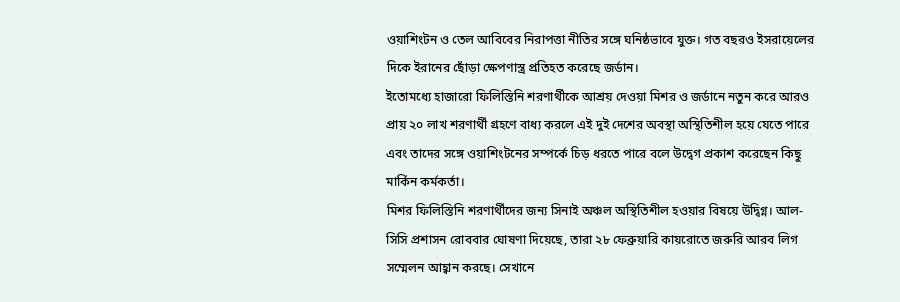ওয়াশিংটন ও তেল আবিবের নিরাপত্তা নীতির সঙ্গে ঘনিষ্ঠভাবে যুক্ত। গত বছরও ইসরায়েলের দিকে ইরানের ছোঁড়া ক্ষেপণাস্ত্র প্রতিহত করেছে জর্ডান।
ইতোমধ্যে হাজারো ফিলিস্তিনি শরণার্থীকে আশ্রয় দেওয়া মিশর ও জর্ডানে নতুন করে আরও প্রায় ২০ লাখ শরণার্থী গ্রহণে বাধ্য করলে এই দুই দেশের অবস্থা অস্থিতিশীল হয়ে যেতে পারে এবং তাদের সঙ্গে ওয়াশিংটনের সম্পর্কে চিড় ধরতে পারে বলে উদ্বেগ প্রকাশ করেছেন কিছু মার্কিন কর্মকর্তা।
মিশর ফিলিস্তিনি শরণার্থীদের জন্য সিনাই অঞ্চল অস্থিতিশীল হওয়ার বিষয়ে উদ্বিগ্ন। আল-সিসি প্রশাসন রোববার ঘোষণা দিয়েছে, তারা ২৮ ফেব্রুয়ারি কায়রোতে জরুরি আরব লিগ সম্মেলন আহ্বান করছে। সেখানে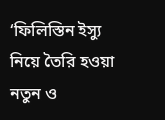‘ফিলিস্তিন ইস্যু নিয়ে তৈরি হওয়া নতুন ও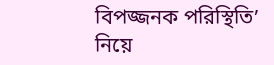বিপজ্জনক পরিস্থিতি’ নিয়ে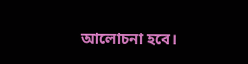আলোচনা হবে।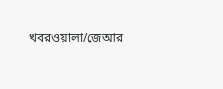খবরওয়ালা/জেআর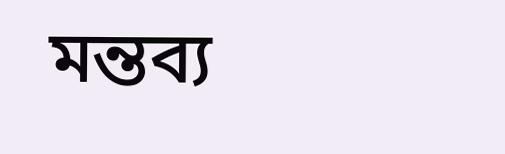মন্তব্য